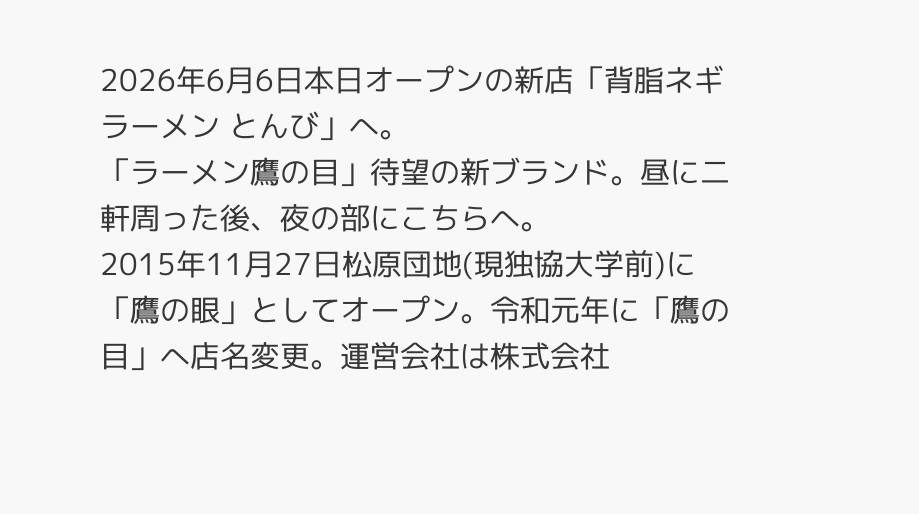2026年6月6日本日オープンの新店「背脂ネギラーメン とんび」へ。
「ラーメン鷹の目」待望の新ブランド。昼に二軒周った後、夜の部にこちらへ。
2015年11月27日松原団地(現独協大学前)に「鷹の眼」としてオープン。令和元年に「鷹の目」へ店名変更。運営会社は株式会社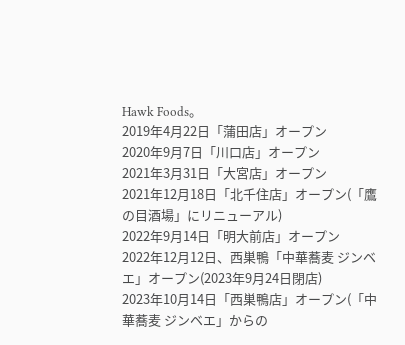Hawk Foods。
2019年4月22日「蒲田店」オープン
2020年9月7日「川口店」オープン
2021年3月31日「大宮店」オープン
2021年12月18日「北千住店」オープン(「鷹の目酒場」にリニューアル)
2022年9月14日「明大前店」オープン
2022年12月12日、西巣鴨「中華蕎麦 ジンベエ」オープン(2023年9月24日閉店)
2023年10月14日「西巣鴨店」オープン(「中華蕎麦 ジンベエ」からの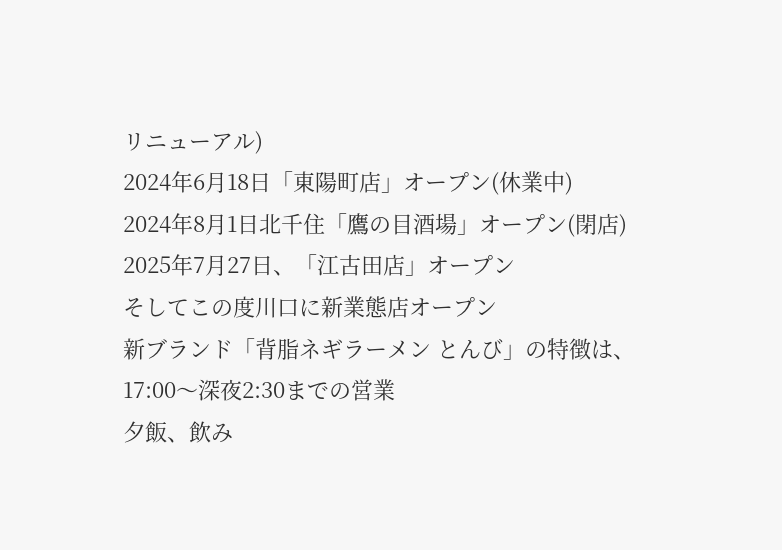リニューアル)
2024年6月18日「東陽町店」オープン(休業中)
2024年8月1日北千住「鷹の目酒場」オープン(閉店)
2025年7月27日、「江古田店」オープン
そしてこの度川口に新業態店オープン
新ブランド「背脂ネギラーメン とんび」の特徴は、
17:00〜深夜2:30までの営業
夕飯、飲み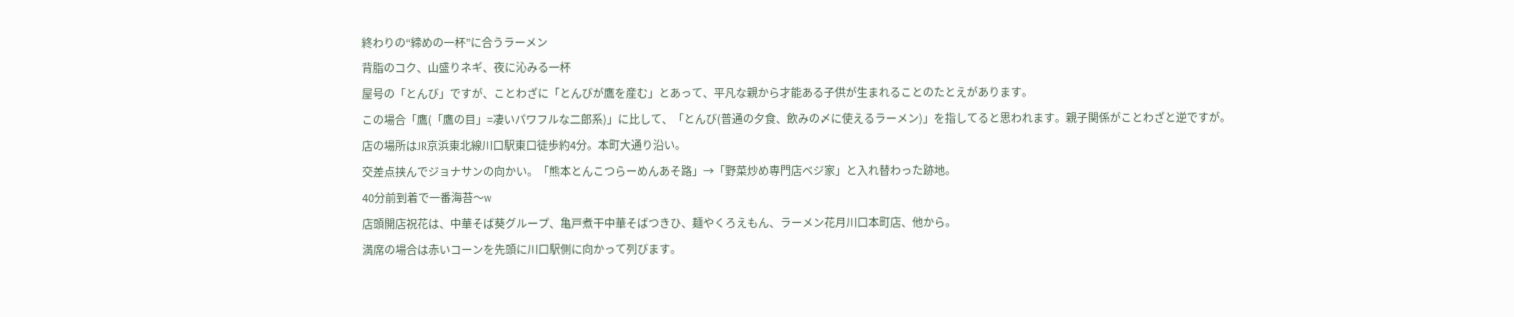終わりの“締めの一杯”に合うラーメン
背脂のコク、山盛りネギ、夜に沁みる一杯
屋号の「とんび」ですが、ことわざに「とんびが鷹を産む」とあって、平凡な親から才能ある子供が生まれることのたとえがあります。
この場合「鷹(「鷹の目」=凄いパワフルな二郎系)」に比して、「とんび(普通の夕食、飲みの〆に使えるラーメン)」を指してると思われます。親子関係がことわざと逆ですが。
店の場所はJR京浜東北線川口駅東口徒歩約4分。本町大通り沿い。
交差点挟んでジョナサンの向かい。「熊本とんこつらーめんあそ路」→「野菜炒め専門店ベジ家」と入れ替わった跡地。
40分前到着で一番海苔〜w
店頭開店祝花は、中華そば葵グループ、亀戸煮干中華そばつきひ、麺やくろえもん、ラーメン花月川口本町店、他から。
満席の場合は赤いコーンを先頭に川口駅側に向かって列びます。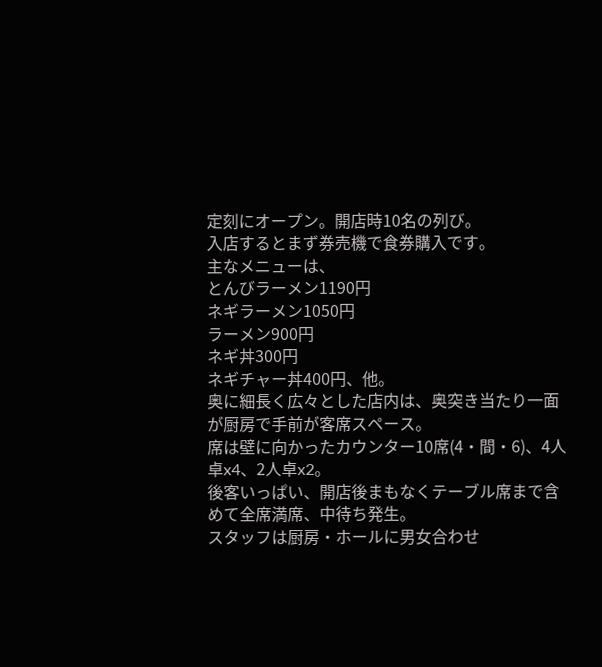定刻にオープン。開店時10名の列び。
入店するとまず券売機で食券購入です。
主なメニューは、
とんびラーメン1190円
ネギラーメン1050円
ラーメン900円
ネギ丼300円
ネギチャー丼400円、他。
奥に細長く広々とした店内は、奥突き当たり一面が厨房で手前が客席スペース。
席は壁に向かったカウンター10席(4・間・6)、4人卓x4、2人卓x2。
後客いっぱい、開店後まもなくテーブル席まで含めて全席満席、中待ち発生。
スタッフは厨房・ホールに男女合わせ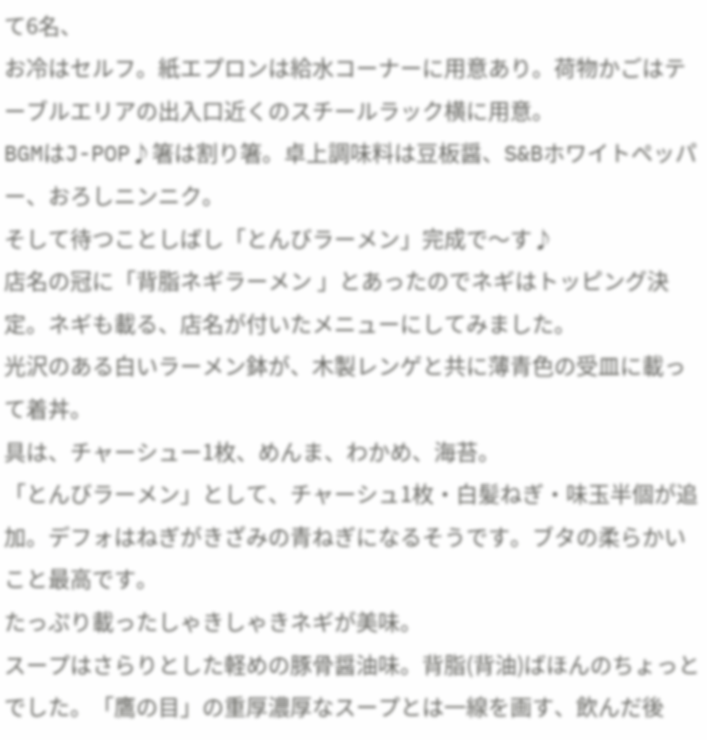て6名、
お冷はセルフ。紙エプロンは給水コーナーに用意あり。荷物かごはテーブルエリアの出入口近くのスチールラック横に用意。
BGMはJ-POP♪箸は割り箸。卓上調味料は豆板醤、S&Bホワイトペッパー、おろしニンニク。
そして待つことしばし「とんびラーメン」完成で〜す♪
店名の冠に「背脂ネギラーメン 」とあったのでネギはトッピング決定。ネギも載る、店名が付いたメニューにしてみました。
光沢のある白いラーメン鉢が、木製レンゲと共に薄青色の受皿に載って着丼。
具は、チャーシュー1枚、めんま、わかめ、海苔。
「とんびラーメン」として、チャーシュ1枚・白髪ねぎ・味玉半個が追加。デフォはねぎがきざみの青ねぎになるそうです。ブタの柔らかいこと最高です。
たっぷり載ったしゃきしゃきネギが美味。
スープはさらりとした軽めの豚骨醤油味。背脂(背油)ばほんのちょっとでした。「鷹の目」の重厚濃厚なスープとは一線を画す、飲んだ後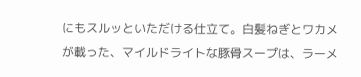にもスルッといただける仕立て。白髪ねぎとワカメが載った、マイルドライトな豚骨スープは、ラーメ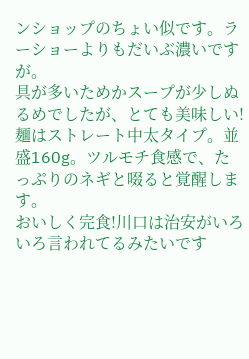ンショップのちょい似です。ラーショーよりもだいぶ濃いですが。
具が多いためかスープが少しぬるめでしたが、とても美味しい!
麺はストレート中太タイプ。並盛160g。ツルモチ食感で、たっぷりのネギと啜ると覚醒します。
おいしく完食!川口は治安がいろいろ言われてるみたいです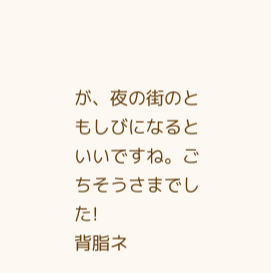が、夜の街のともしびになるといいですね。ごちそうさまでした!
背脂ネ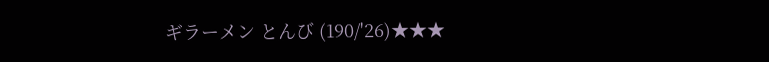ギラーメン とんび (190/'26)★★★